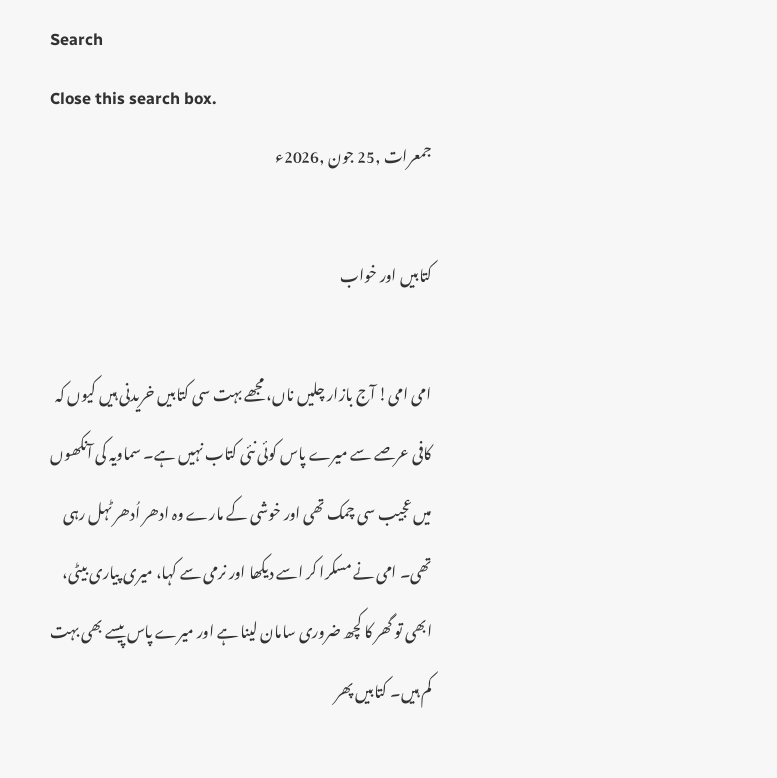Search
Close this search box.
جمعرات ,25 جون ,2026ء

کتابیں اور خواب

امی امی! آج بازار چلیں ناں، مجھے بہت سی کتابیں خریدنی ہیں کیوں کہ کافی عرصے سے میرے پاس کوئی نئی کتاب نہیں ہے۔ سماویہ کی آنکھوں میں عجیب سی چمک تھی اور خوشی کے مارے وہ ادھر اُدھر ٹہل رہی تھی۔ امی نے مسکرا کر اسے دیکھا اور نرمی سے کہا، میری پیاری بیٹی، ابھی تو گھر کا کچھ ضروری سامان لینا ہے اور میرے پاس پیسے بھی بہت کم ہیں۔ کتابیں پھر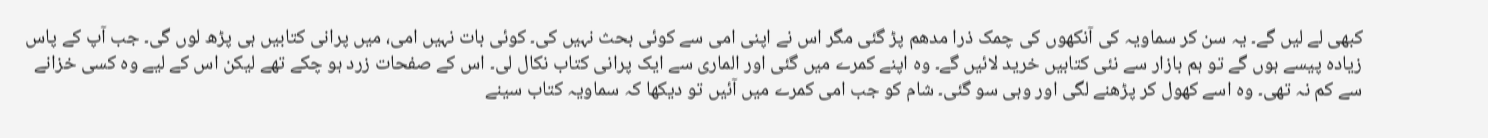کبھی لے لیں گے۔ یہ سن کر سماویہ کی آنکھوں کی چمک ذرا مدھم پڑ گئی مگر اس نے اپنی امی سے کوئی بحث نہیں کی۔ کوئی بات نہیں امی، میں پرانی کتابیں ہی پڑھ لوں گی۔ جب آپ کے پاس زیادہ پیسے ہوں گے تو ہم بازار سے نئی کتابیں خرید لائیں گے۔ وہ اپنے کمرے میں گئی اور الماری سے ایک پرانی کتاب نکال لی۔ اس کے صفحات زرد ہو چکے تھے لیکن اس کے لیے وہ کسی خزانے سے کم نہ تھی۔ وہ اسے کھول کر پڑھنے لگی اور وہی سو گئی۔ شام کو جب امی کمرے میں آئیں تو دیکھا کہ سماویہ کتاب سینے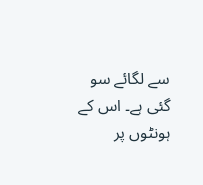سے لگائے سو گئی ہے۔ اس کے ہونٹوں پر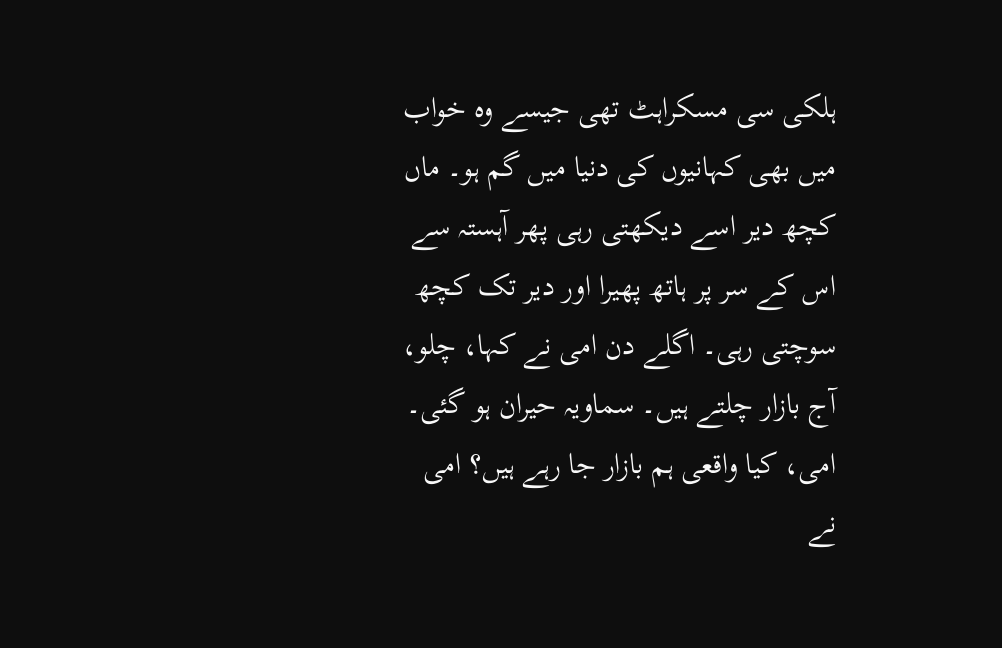ہلکی سی مسکراہٹ تھی جیسے وہ خواب میں بھی کہانیوں کی دنیا میں گم ہو۔ ماں کچھ دیر اسے دیکھتی رہی پھر آہستہ سے اس کے سر پر ہاتھ پھیرا اور دیر تک کچھ سوچتی رہی۔ اگلے دن امی نے کہا، چلو، آج بازار چلتے ہیں۔ سماویہ حیران ہو گئی۔
امی، کیا واقعی ہم بازار جا رہے ہیں؟ امی نے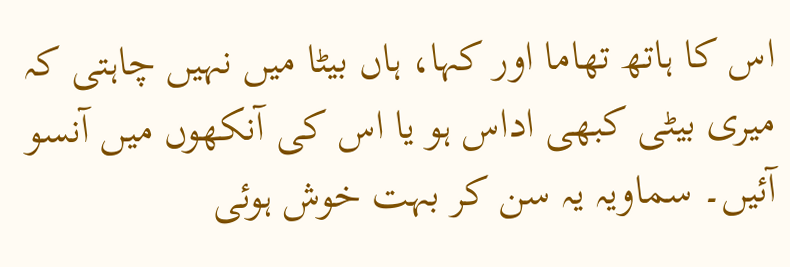اس کا ہاتھ تھاما اور کہا، ہاں بیٹا میں نہیں چاہتی کہ میری بیٹی کبھی اداس ہو یا اس کی آنکھوں میں آنسو آئیں۔ سماویہ یہ سن کر بہت خوش ہوئی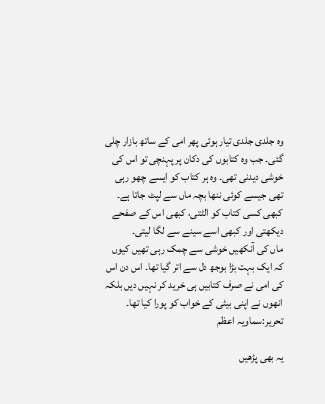وہ جلدی جلدی تیار ہوئی پھر امی کے ساتھ بازار چلی گئی۔ جب وہ کتابوں کی دکان پر پہنچی تو اس کی خوشی دیدنی تھی۔ وہ ہر کتاب کو ایسے چھو رہی تھی جیسے کوئی ننھا بچہ ماں سے لپٹ جاتا ہے۔ کبھی کسی کتاب کو الٹتی، کبھی اس کے صفحے دیکھتی اور کبھی اسے سینے سے لگا لیتی۔
ماں کی آنکھیں خوشی سے چمک رہی تھیں کیوں کہ ایک بہت بڑا بوجھ دل سے اتر گیا تھا۔ اس دن اس کی امی نے صرف کتابیں ہی خرید کر نہیں دیں بلکہ انھوں نے اپنی بیٹی کے خواب کو پورا کیا تھا۔
تحریر:سماویہ اعظم

یہ بھی پڑھیں